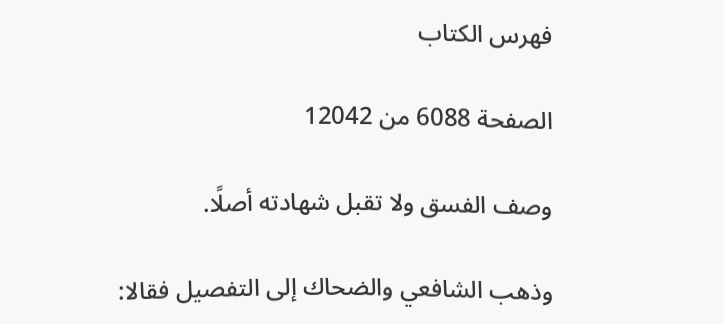فهرس الكتاب

الصفحة 6088 من 12042

وصف الفسق ولا تقبل شهادته أصلًا.

وذهب الشافعي والضحاك إلى التفصيل فقالا: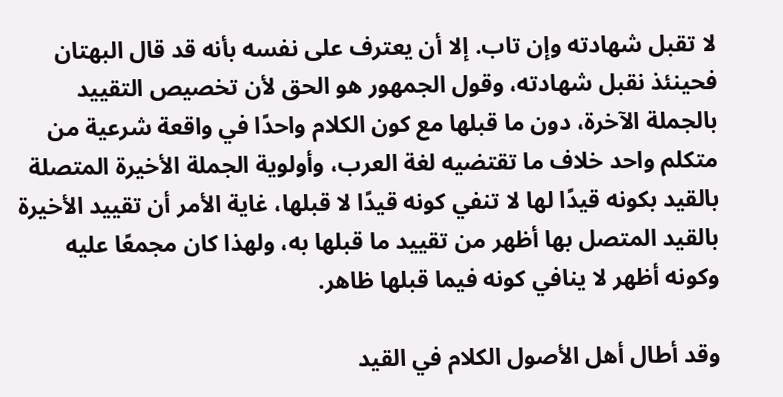لا تقبل شهادته وإن تاب. إلا أن يعترف على نفسه بأنه قد قال البهتان فحينئذ نقبل شهادته، وقول الجمهور هو الحق لأن تخصيص التقييد بالجملة الآخرة، دون ما قبلها مع كون الكلام واحدًا في واقعة شرعية من متكلم واحد خلاف ما تقتضيه لغة العرب، وأولوية الجملة الأخيرة المتصلة بالقيد بكونه قيدًا لها لا تنفي كونه قيدًا لا قبلها، غاية الأمر أن تقييد الأخيرة بالقيد المتصل بها أظهر من تقييد ما قبلها به، ولهذا كان مجمعًا عليه وكونه أظهر لا ينافي كونه فيما قبلها ظاهر.

وقد أطال أهل الأصول الكلام في القيد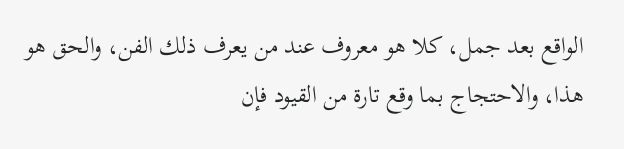الواقع بعد جمل، كلا هو معروف عند من يعرف ذلك الفن، والحق هو هذا، والاحتجاج بما وقع تارة من القيود فإن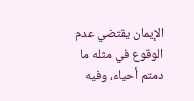الإيمان يقتضي عدم الوقوع في مثله ما دمتم أحياء، وفيه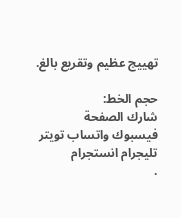تهييج عظيم وتقريع بالغ.

حجم الخط:
شارك الصفحة
فيسبوك واتساب تويتر تليجرام انستجرام
.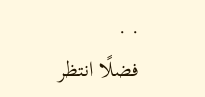. .
فضلًا انتظر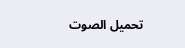تحميل الصوت